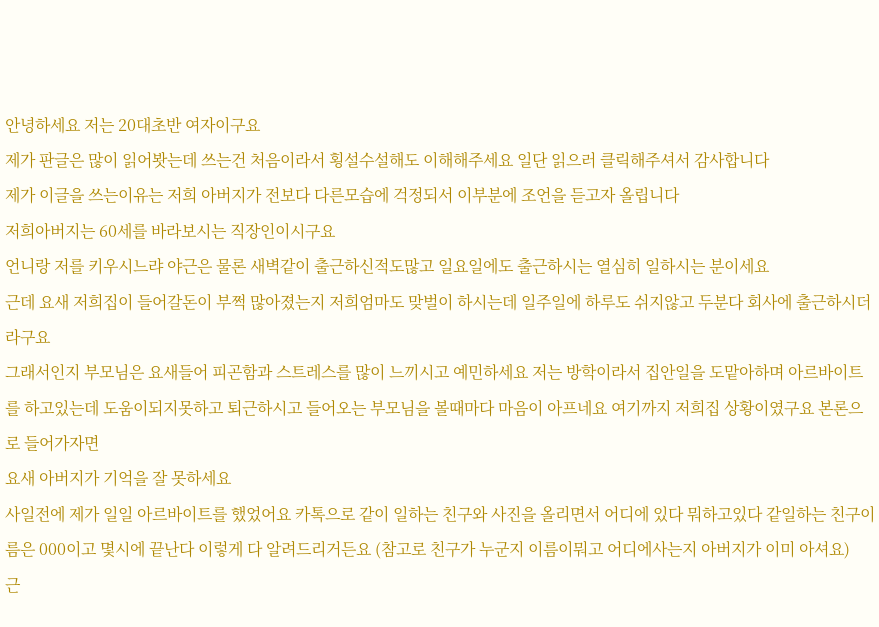안녕하세요 저는 20대초반 여자이구요
제가 판글은 많이 읽어봣는데 쓰는건 처음이라서 횡설수설해도 이해해주세요 일단 읽으러 클릭해주셔서 감사합니다
제가 이글을 쓰는이유는 저희 아버지가 전보다 다른모습에 걱정되서 이부분에 조언을 듣고자 올립니다
저희아버지는 60세를 바라보시는 직장인이시구요
언니랑 저를 키우시느랴 야근은 물론 새벽같이 출근하신적도많고 일요일에도 출근하시는 열심히 일하시는 분이세요
근데 요새 저희집이 들어갈돈이 부쩍 많아졌는지 저희엄마도 맞벌이 하시는데 일주일에 하루도 쉬지않고 두분다 회사에 출근하시더라구요
그래서인지 부모님은 요새들어 피곤함과 스트레스를 많이 느끼시고 예민하세요 저는 방학이라서 집안일을 도맡아하며 아르바이트를 하고있는데 도움이되지못하고 퇴근하시고 들어오는 부모님을 볼때마다 마음이 아프네요 여기까지 저희집 상황이였구요 본론으로 들어가자면
요새 아버지가 기억을 잘 못하세요
사일전에 제가 일일 아르바이트를 했었어요 카톡으로 같이 일하는 친구와 사진을 올리면서 어디에 있다 뭐하고있다 같일하는 친구이름은 000이고 몇시에 끝난다 이렇게 다 알려드리거든요 (참고로 친구가 누군지 이름이뭐고 어디에사는지 아버지가 이미 아셔요)
근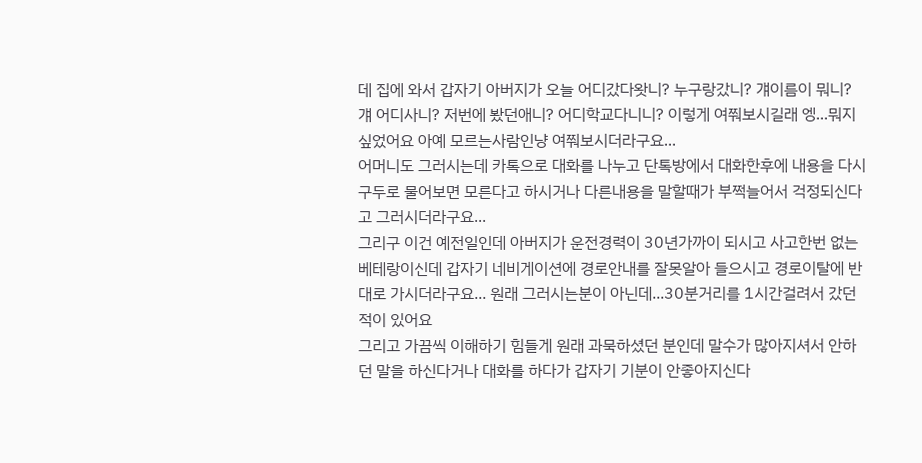데 집에 와서 갑자기 아버지가 오늘 어디갔다왓니? 누구랑갔니? 걔이름이 뭐니? 걔 어디사니? 저번에 봤던애니? 어디학교다니니? 이렇게 여쭤보시길래 엥...뭐지 싶었어요 아예 모르는사람인냥 여쭤보시더라구요...
어머니도 그러시는데 카톡으로 대화를 나누고 단톡방에서 대화한후에 내용을 다시 구두로 물어보면 모른다고 하시거나 다른내용을 말할때가 부쩍늘어서 걱정되신다고 그러시더라구요...
그리구 이건 예전일인데 아버지가 운전경력이 30년가까이 되시고 사고한번 없는 베테랑이신데 갑자기 네비게이션에 경로안내를 잘못알아 들으시고 경로이탈에 반대로 가시더라구요... 원래 그러시는분이 아닌데...30분거리를 1시간걸려서 갔던적이 있어요
그리고 가끔씩 이해하기 힘들게 원래 과묵하셨던 분인데 말수가 많아지셔서 안하던 말을 하신다거나 대화를 하다가 갑자기 기분이 안좋아지신다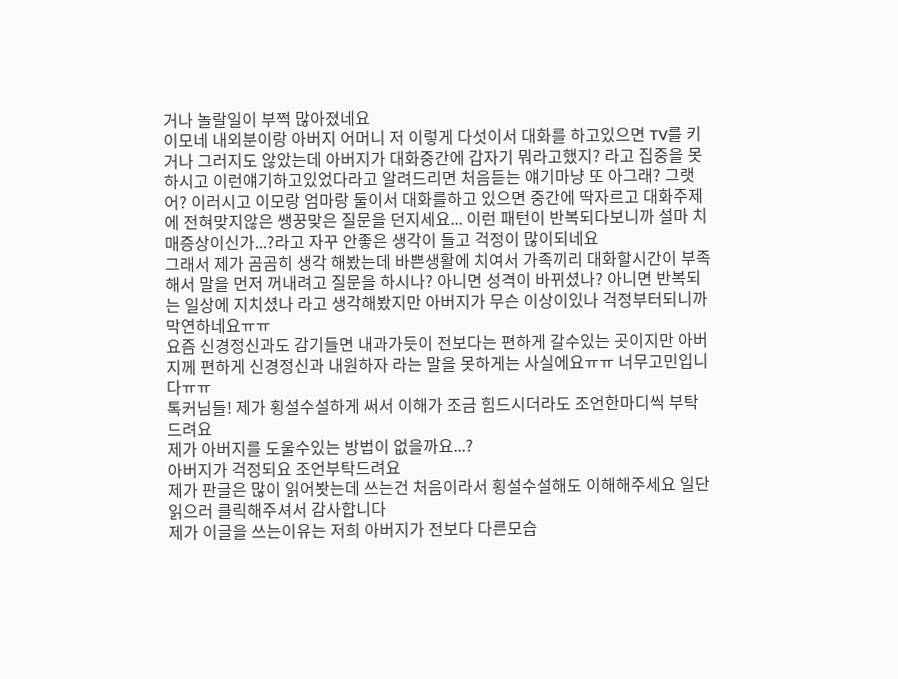거나 놀랄일이 부쩍 많아졌네요
이모네 내외분이랑 아버지 어머니 저 이렇게 다섯이서 대화를 하고있으면 TV를 키거나 그러지도 않았는데 아버지가 대화중간에 갑자기 뭐라고했지? 라고 집중을 못하시고 이런얘기하고있었다라고 알려드리면 처음듣는 얘기마냥 또 아그래? 그랫어? 이러시고 이모랑 엄마랑 둘이서 대화를하고 있으면 중간에 딱자르고 대화주제에 전혀맞지않은 쌩꿍맞은 질문을 던지세요... 이런 패턴이 반복되다보니까 설마 치매증상이신가...?라고 자꾸 안좋은 생각이 들고 걱정이 많이되네요
그래서 제가 곰곰히 생각 해봤는데 바쁜생활에 치여서 가족끼리 대화할시간이 부족해서 말을 먼저 꺼내려고 질문을 하시나? 아니면 성격이 바뀌셨나? 아니면 반복되는 일상에 지치셨나 라고 생각해봤지만 아버지가 무슨 이상이있나 걱정부터되니까 막연하네요ㅠㅠ
요즘 신경정신과도 감기들면 내과가듯이 전보다는 편하게 갈수있는 곳이지만 아버지께 편하게 신경정신과 내원하자 라는 말을 못하게는 사실에요ㅠㅠ 너무고민입니다ㅠㅠ
톡커님들! 제가 횡설수설하게 써서 이해가 조금 힘드시더라도 조언한마디씩 부탁드려요
제가 아버지를 도울수있는 방법이 없을까요...?
아버지가 걱정되요 조언부탁드려요
제가 판글은 많이 읽어봣는데 쓰는건 처음이라서 횡설수설해도 이해해주세요 일단 읽으러 클릭해주셔서 감사합니다
제가 이글을 쓰는이유는 저희 아버지가 전보다 다른모습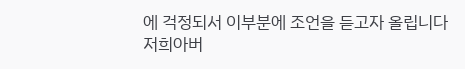에 걱정되서 이부분에 조언을 듣고자 올립니다
저희아버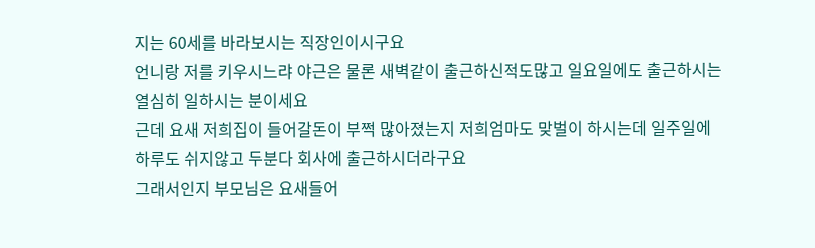지는 60세를 바라보시는 직장인이시구요
언니랑 저를 키우시느랴 야근은 물론 새벽같이 출근하신적도많고 일요일에도 출근하시는 열심히 일하시는 분이세요
근데 요새 저희집이 들어갈돈이 부쩍 많아졌는지 저희엄마도 맞벌이 하시는데 일주일에 하루도 쉬지않고 두분다 회사에 출근하시더라구요
그래서인지 부모님은 요새들어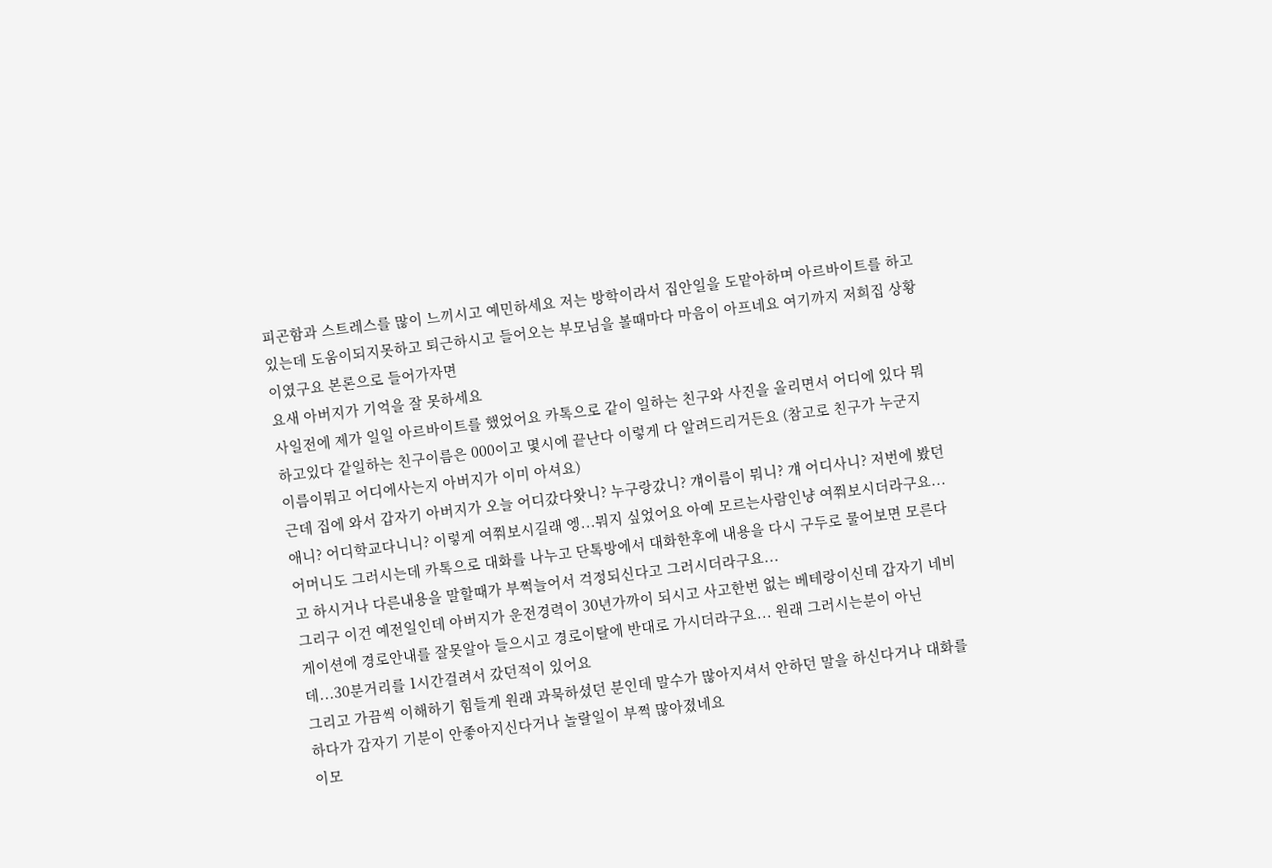피곤함과 스트레스를 많이 느끼시고 예민하세요 저는 방학이라서 집안일을 도맡아하며 아르바이트를 하고있는데 도움이되지못하고 퇴근하시고 들어오는 부모님을 볼때마다 마음이 아프네요 여기까지 저희집 상황이였구요 본론으로 들어가자면
요새 아버지가 기억을 잘 못하세요
사일전에 제가 일일 아르바이트를 했었어요 카톡으로 같이 일하는 친구와 사진을 올리면서 어디에 있다 뭐하고있다 같일하는 친구이름은 000이고 몇시에 끝난다 이렇게 다 알려드리거든요 (참고로 친구가 누군지 이름이뭐고 어디에사는지 아버지가 이미 아셔요)
근데 집에 와서 갑자기 아버지가 오늘 어디갔다왓니? 누구랑갔니? 걔이름이 뭐니? 걔 어디사니? 저번에 봤던애니? 어디학교다니니? 이렇게 여쭤보시길래 엥...뭐지 싶었어요 아예 모르는사람인냥 여쭤보시더라구요...
어머니도 그러시는데 카톡으로 대화를 나누고 단톡방에서 대화한후에 내용을 다시 구두로 물어보면 모른다고 하시거나 다른내용을 말할때가 부쩍늘어서 걱정되신다고 그러시더라구요...
그리구 이건 예전일인데 아버지가 운전경력이 30년가까이 되시고 사고한번 없는 베테랑이신데 갑자기 네비게이션에 경로안내를 잘못알아 들으시고 경로이탈에 반대로 가시더라구요... 원래 그러시는분이 아닌데...30분거리를 1시간걸려서 갔던적이 있어요
그리고 가끔씩 이해하기 힘들게 원래 과묵하셨던 분인데 말수가 많아지셔서 안하던 말을 하신다거나 대화를 하다가 갑자기 기분이 안좋아지신다거나 놀랄일이 부쩍 많아졌네요
이모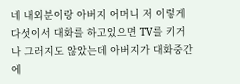네 내외분이랑 아버지 어머니 저 이렇게 다섯이서 대화를 하고있으면 TV를 키거나 그러지도 않았는데 아버지가 대화중간에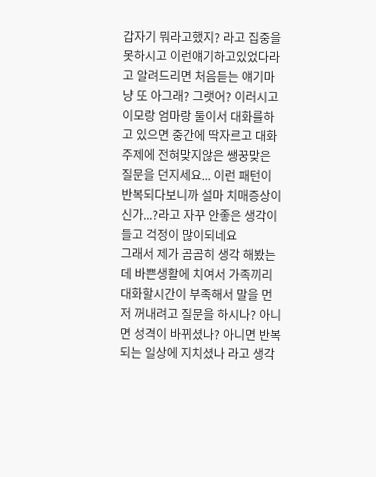갑자기 뭐라고했지? 라고 집중을 못하시고 이런얘기하고있었다라고 알려드리면 처음듣는 얘기마냥 또 아그래? 그랫어? 이러시고 이모랑 엄마랑 둘이서 대화를하고 있으면 중간에 딱자르고 대화주제에 전혀맞지않은 쌩꿍맞은 질문을 던지세요... 이런 패턴이 반복되다보니까 설마 치매증상이신가...?라고 자꾸 안좋은 생각이 들고 걱정이 많이되네요
그래서 제가 곰곰히 생각 해봤는데 바쁜생활에 치여서 가족끼리 대화할시간이 부족해서 말을 먼저 꺼내려고 질문을 하시나? 아니면 성격이 바뀌셨나? 아니면 반복되는 일상에 지치셨나 라고 생각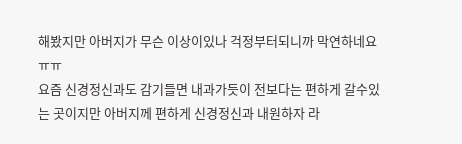해봤지만 아버지가 무슨 이상이있나 걱정부터되니까 막연하네요ㅠㅠ
요즘 신경정신과도 감기들면 내과가듯이 전보다는 편하게 갈수있는 곳이지만 아버지께 편하게 신경정신과 내원하자 라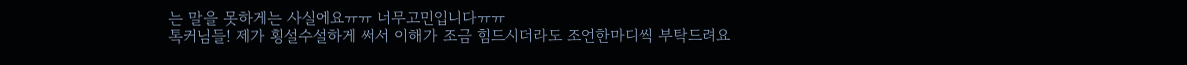는 말을 못하게는 사실에요ㅠㅠ 너무고민입니다ㅠㅠ
톡커님들! 제가 횡설수설하게 써서 이해가 조금 힘드시더라도 조언한마디씩 부탁드려요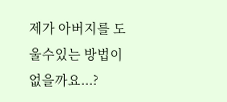제가 아버지를 도울수있는 방법이 없을까요...?